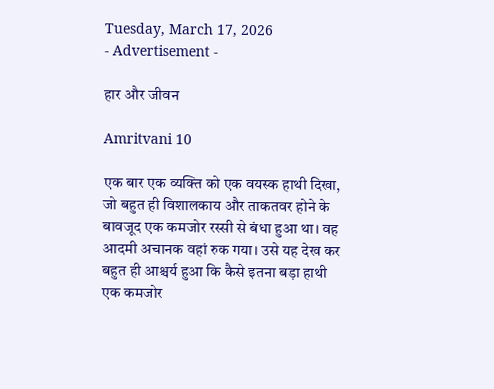Tuesday, March 17, 2026
- Advertisement -

हार और जीवन

Amritvani 10

एक बार एक व्यक्ति को एक वयस्क हाथी दिखा, जो बहुत ही विशालकाय और ताकतवर होने के बावजूद एक कमजोर रस्सी से बंधा हुआ था। वह आदमी अचानक वहां रुक गया। उसे यह देख कर बहुत ही आश्चर्य हुआ कि कैसे इतना बड़ा हाथी एक कमजोर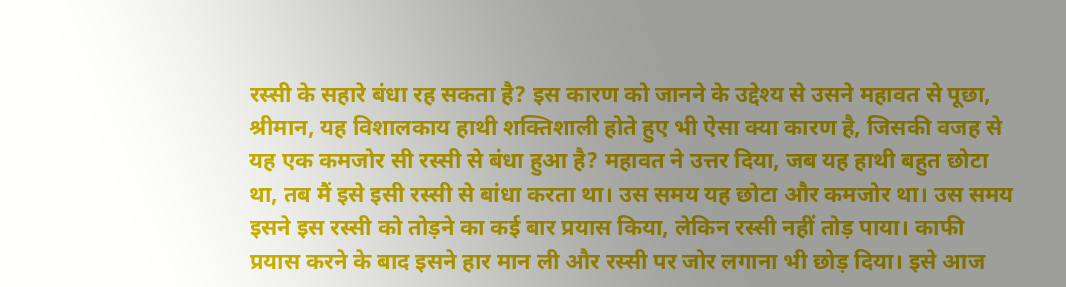रस्सी के सहारे बंधा रह सकता है? इस कारण को जानने के उद्देश्य से उसने महावत से पूछा, श्रीमान, यह विशालकाय हाथी शक्तिशाली होते हुए भी ऐसा क्या कारण है, जिसकी वजह से यह एक कमजोर सी रस्सी से बंधा हुआ है? महावत ने उत्तर दिया, जब यह हाथी बहुत छोटा था, तब मैं इसे इसी रस्सी से बांधा करता था। उस समय यह छोटा और कमजोर था। उस समय इसने इस रस्सी को तोड़ने का कई बार प्रयास किया, लेकिन रस्सी नहीं तोड़ पाया। काफी प्रयास करने के बाद इसने हार मान ली और रस्सी पर जोर लगाना भी छोड़ दिया। इसे आज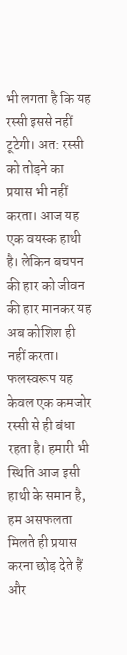भी लगता है कि यह रस्सी इससे नहीं टूटेगी। अत: रस्सी को तोड़ने का प्रयास भी नहीं करता। आज यह एक वयस्क हाथी है। लेकिन बचपन की हार को जीवन की हार मानकर यह अब कोशिश ही नहीं करता। फलस्वरूप यह केवल एक कमजोर रस्सी से ही बंधा रहता है। हमारी भी स्थिति आज इसी हाथी के समान है, हम असफलता मिलते ही प्रयास करना छोड़ देते हैं और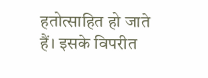हतोत्साहित हो जाते हैं। इसके विपरीत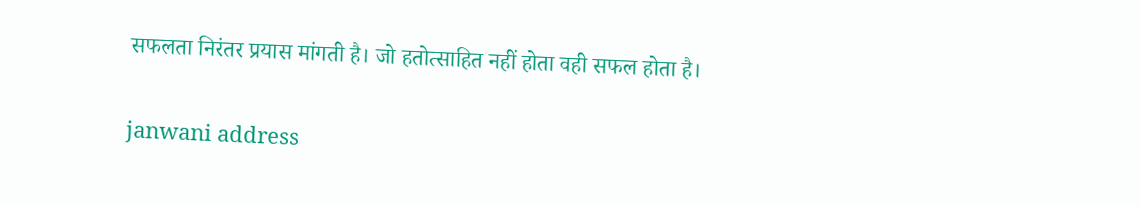सफलता निरंतर प्रयास मांगती है। जो हतोत्साहित नहीं होता वही सफल होता है।

janwani address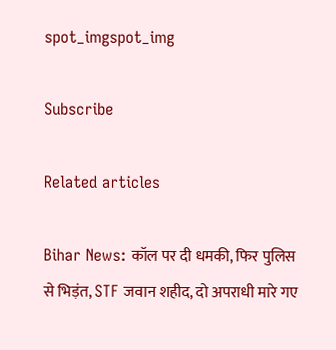spot_imgspot_img

Subscribe

Related articles

Bihar News: कॉल पर दी धमकी, फिर पुलिस से भिड़ंत, STF जवान शहीद, दो अपराधी मारे गए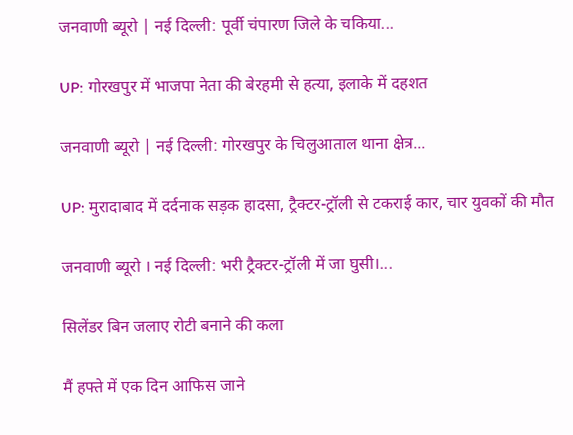जनवाणी ब्यूरो | नई दिल्ली: पूर्वी चंपारण जिले के चकिया...

UP: गोरखपुर में भाजपा नेता की बेरहमी से हत्या, इलाके में दहशत

जनवाणी ब्यूरो | नई दिल्ली: गोरखपुर के चिलुआताल थाना क्षेत्र...

UP: मुरादाबाद में दर्दनाक सड़क हादसा, ट्रैक्टर-ट्रॉली से टकराई कार, चार युवकों की मौत

जनवाणी ब्यूरो । नई दिल्ली: भरी ट्रैक्टर-ट्रॉली में जा घुसी।...

सिलेंडर बिन जलाए रोटी बनाने की कला

मैं हफ्ते में एक दिन आफिस जाने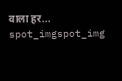वाला हर...
spot_imgspot_img